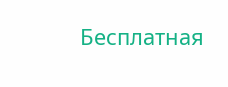Бесплатная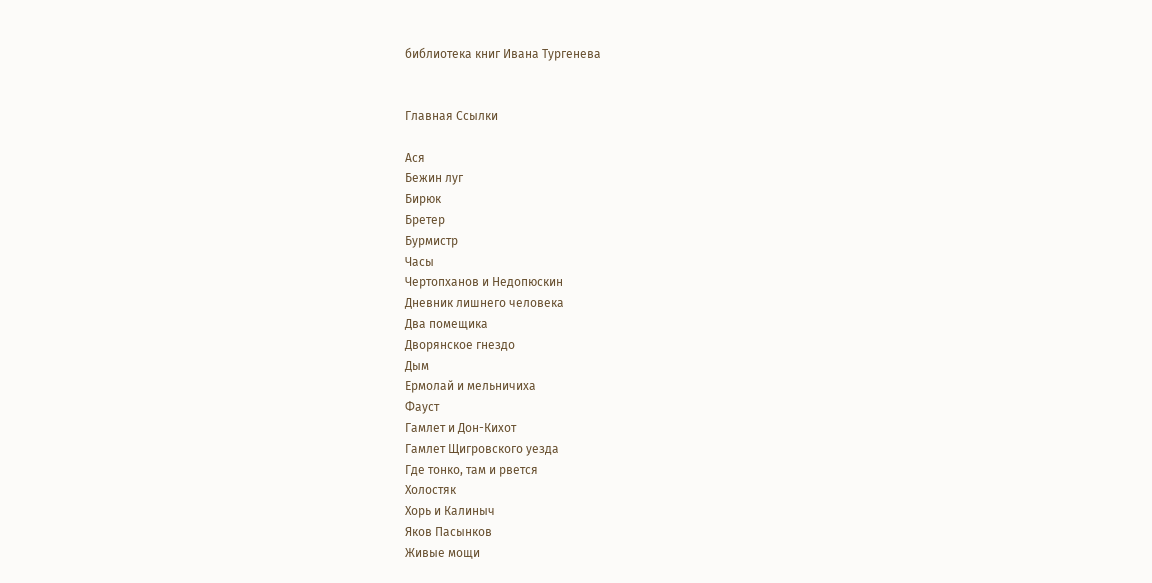библиотека книг Ивана Тургенева


Главная Ссылки

Ася
Бежин луг
Бирюк
Бретер
Бурмистр
Часы
Чертопханов и Недопюскин
Дневник лишнего человека
Два помещика
Дворянское гнездо
Дым
Ермолай и мельничиха
Фауст
Гамлет и Дон-Кихот
Гамлет Щигровского уезда
Где тонко, там и рвется
Холостяк
Хорь и Калиныч
Яков Пасынков
Живые мощи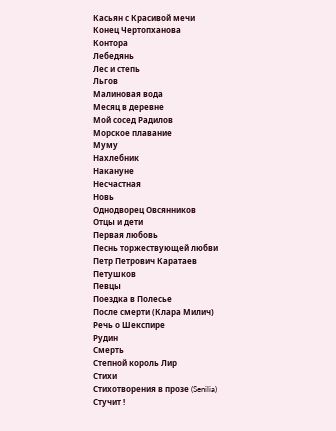Касьян с Красивой мечи
Конец Чертопханова
Контора
Лебедянь
Лес и степь
Льгов
Малиновая вода
Месяц в деревне
Мой сосед Радилов
Морское плавание
Муму
Нахлебник
Накануне
Несчастная
Новь
Однодворец Овсянников
Отцы и дети
Первая любовь
Песнь торжествующей любви
Петр Петрович Каратаев
Петушков
Певцы
Поездка в Полесье
После смерти (Клара Милич)
Речь о Шекспире
Рудин
Смерть
Степной король Лир
Стихи
Стихотворения в прозе (Senilia)
Стучит !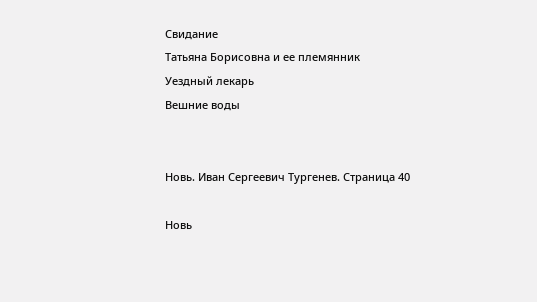Свидание
Татьяна Борисовна и ее племянник
Уездный лекарь
Вешние воды


Новь. Иван Сергеевич Тургенев. Страница 40

Новь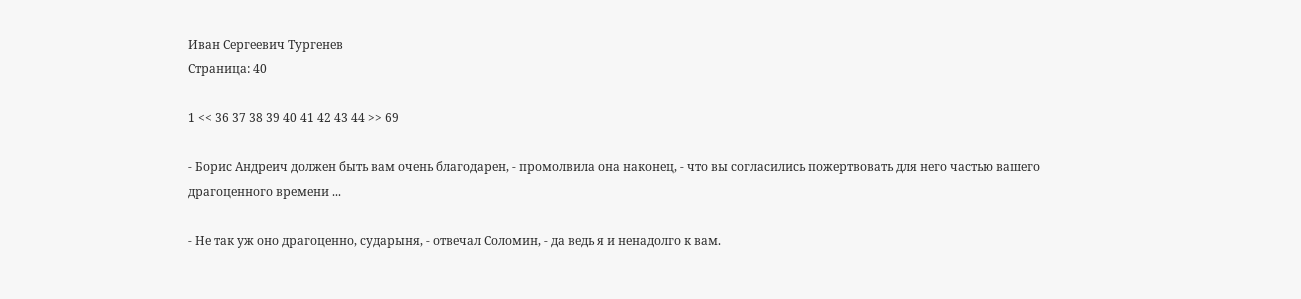Иван Сергеевич Тургенев
Страница: 40

1 << 36 37 38 39 40 41 42 43 44 >> 69

- Борис Андреич должен быть вам очень благодарен, - промолвила она наконец, - что вы согласились пожертвовать для него частью вашего драгоценного времени ...

- Не так уж оно драгоценно, сударыня, - отвечал Соломин, - да ведь я и ненадолго к вам.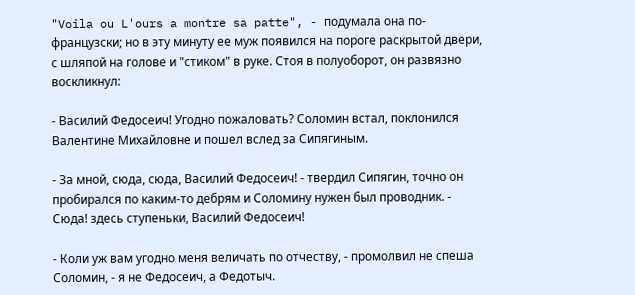"Voila ou L'ours a montre sa patte", - подумала она по-французски; но в эту минуту ее муж появился на пороге раскрытой двери, с шляпой на голове и "стиком" в руке. Стоя в полуоборот, он развязно воскликнул:

- Василий Федосеич! Угодно пожаловать? Соломин встал, поклонился Валентине Михайловне и пошел вслед за Сипягиным.

- За мной, сюда, сюда, Василий Федосеич! - твердил Сипягин, точно он пробирался по каким-то дебрям и Соломину нужен был проводник. - Сюда! здесь ступеньки, Василий Федосеич!

- Коли уж вам угодно меня величать по отчеству, - промолвил не спеша Соломин, - я не Федосеич, а Федотыч.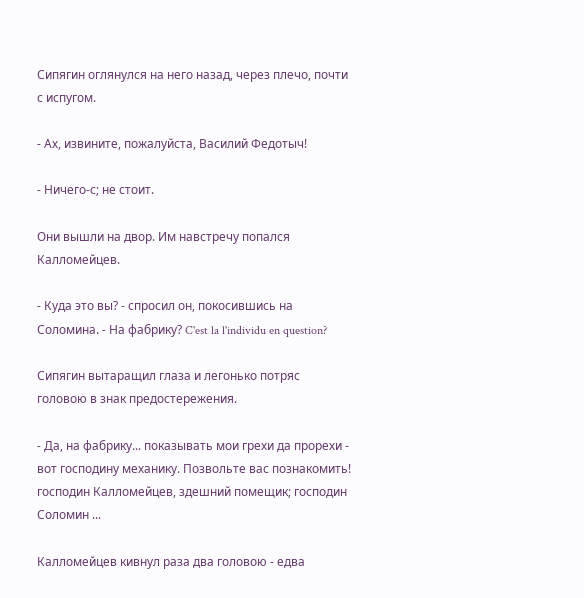Сипягин оглянулся на него назад, через плечо, почти с испугом.

- Ах, извините, пожалуйста, Василий Федотыч!

- Ничего-с; не стоит.

Они вышли на двор. Им навстречу попался Калломейцев.

- Куда это вы? - спросил он, покосившись на Соломина. - На фабрику? C'est la l'individu en question?

Сипягин вытаращил глаза и легонько потряс головою в знак предостережения.

- Да, на фабрику... показывать мои грехи да прорехи - вот господину механику. Позвольте вас познакомить! господин Калломейцев, здешний помещик; господин Соломин ...

Калломейцев кивнул раза два головою - едва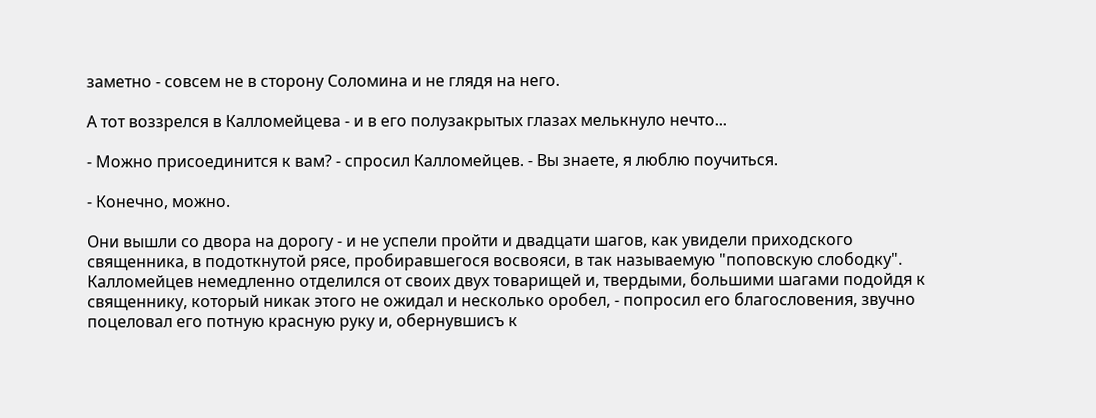заметно - совсем не в сторону Соломина и не глядя на него.

А тот воззрелся в Калломейцева - и в его полузакрытых глазах мелькнуло нечто...

- Можно присоединится к вам? - спросил Калломейцев. - Вы знаете, я люблю поучиться.

- Конечно, можно.

Они вышли со двора на дорогу - и не успели пройти и двадцати шагов, как увидели приходского священника, в подоткнутой рясе, пробиравшегося восвояси, в так называемую "поповскую слободку". Калломейцев немедленно отделился от своих двух товарищей и, твердыми, большими шагами подойдя к священнику, который никак этого не ожидал и несколько оробел, - попросил его благословения, звучно поцеловал его потную красную руку и, обернувшисъ к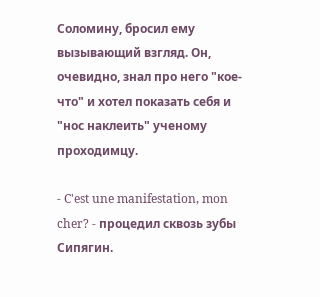Соломину, бросил ему вызывающий взгляд. Он, очевидно, знал про него "кое-что" и хотел показать себя и "нос наклеить" ученому проходимцу.

- C'est une manifestation, mon cher? - процедил сквозь зубы Сипягин.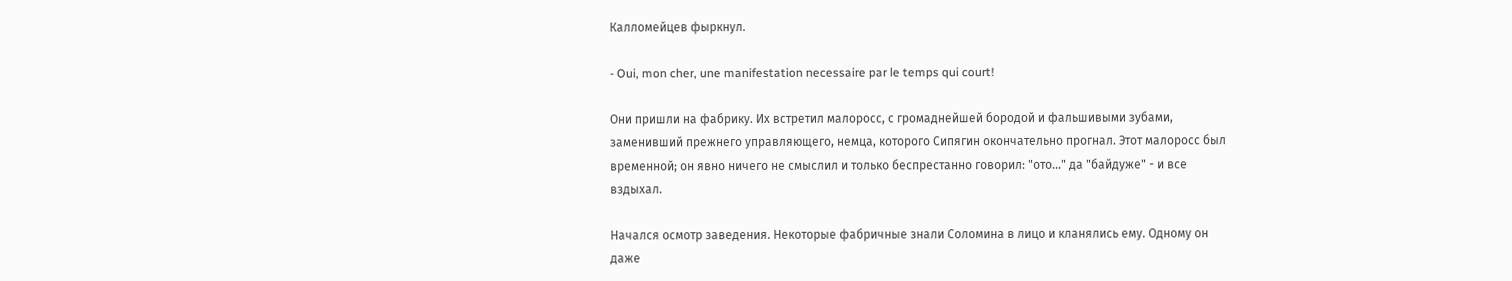Калломейцев фыркнул.

- Oui, mon cher, une manifestation necessaire par le temps qui court!

Они пришли на фабрику. Их встретил малоросс, с громаднейшей бородой и фальшивыми зубами, заменивший прежнего управляющего, немца, которого Сипягин окончательно прогнал. Этот малоросс был временной; он явно ничего не смыслил и только беспрестанно говорил: "ото..." да "байдуже" - и все вздыхал.

Начался осмотр заведения. Некоторые фабричные знали Соломина в лицо и кланялись ему. Одному он даже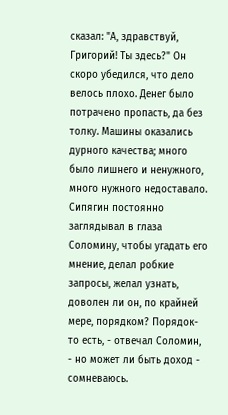сказал: "А, здравствуй, Григорий! Ты здесь?" Он скоро убедился, что дело велось плохо. Денег было потрачено пропасть, да без толку. Машины оказались дурного качества; много было лишнего и ненужного, много нужного недоставало. Сипягин постоянно заглядывал в глаза Соломину, чтобы угадать его мнение, делал робкие запросы, желал узнать, доволен ли он, по крайней мере, порядком? Порядок-то есть, - отвечал Соломин, - но может ли быть доход - сомневаюсь.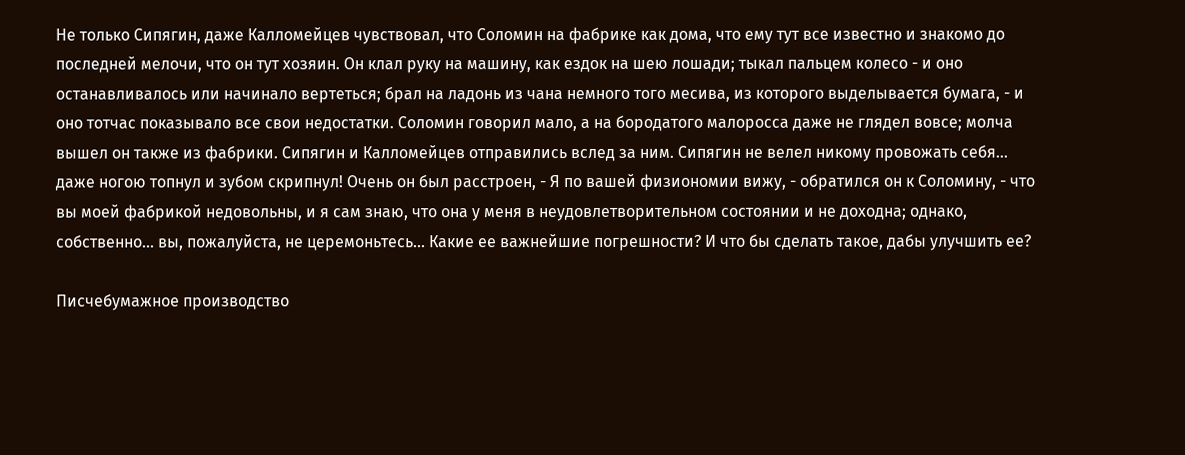Не только Сипягин, даже Калломейцев чувствовал, что Соломин на фабрике как дома, что ему тут все известно и знакомо до последней мелочи, что он тут хозяин. Он клал руку на машину, как ездок на шею лошади; тыкал пальцем колесо - и оно останавливалось или начинало вертеться; брал на ладонь из чана немного того месива, из которого выделывается бумага, - и оно тотчас показывало все свои недостатки. Соломин говорил мало, а на бородатого малоросса даже не глядел вовсе; молча вышел он также из фабрики. Сипягин и Калломейцев отправились вслед за ним. Сипягин не велел никому провожать себя... даже ногою топнул и зубом скрипнул! Очень он был расстроен, - Я по вашей физиономии вижу, - обратился он к Соломину, - что вы моей фабрикой недовольны, и я сам знаю, что она у меня в неудовлетворительном состоянии и не доходна; однако, собственно... вы, пожалуйста, не церемоньтесь... Какие ее важнейшие погрешности? И что бы сделать такое, дабы улучшить ее?

Писчебумажное производство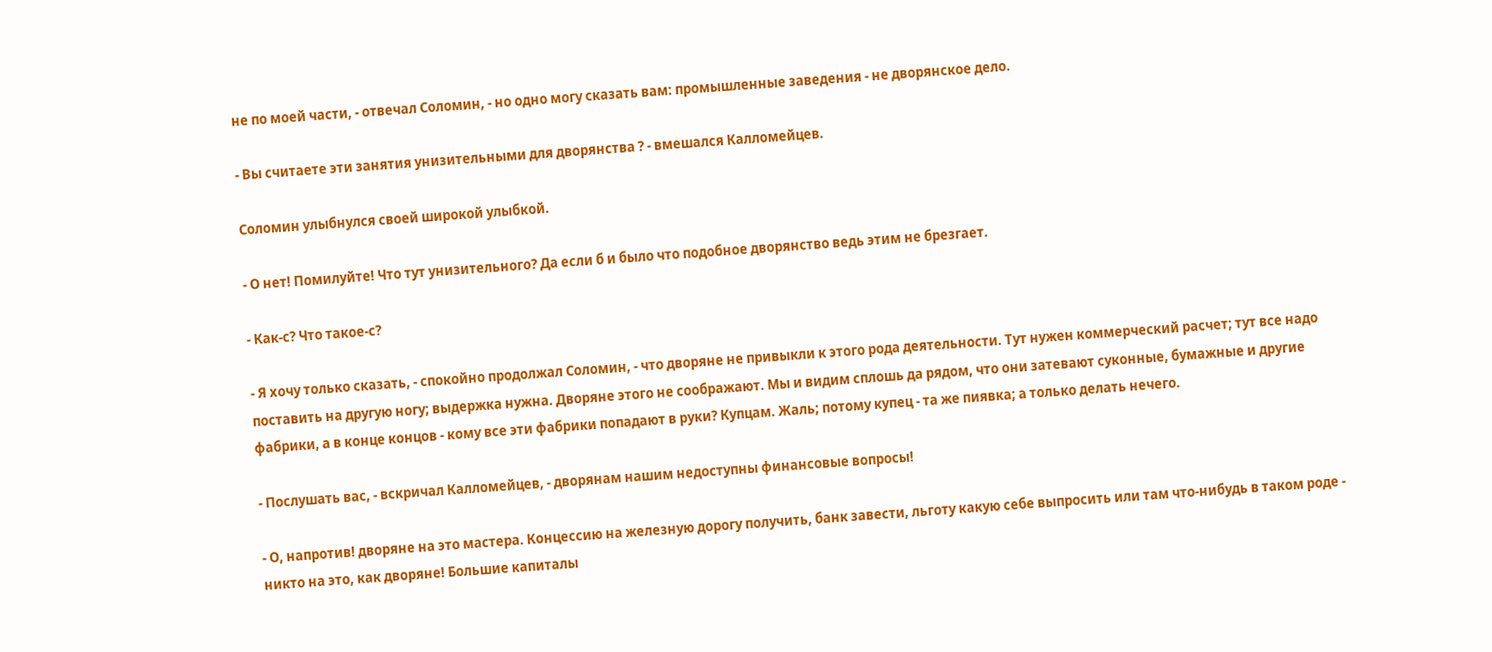не по моей части, - отвечал Соломин, - но одно могу сказать вам: промышленные заведения - не дворянское дело.

- Вы считаете эти занятия унизительными для дворянства ? - вмешался Калломейцев.

Соломин улыбнулся своей широкой улыбкой.

- О нет! Помилуйте! Что тут унизительного? Да если б и было что подобное дворянство ведь этим не брезгает.

- Как-с? Что такое-с?

- Я хочу только сказать, - спокойно продолжал Соломин, - что дворяне не привыкли к этого рода деятельности. Тут нужен коммерческий расчет; тут все надо поставить на другую ногу; выдержка нужна. Дворяне этого не соображают. Мы и видим сплошь да рядом, что они затевают суконные, бумажные и другие фабрики, а в конце концов - кому все эти фабрики попадают в руки? Купцам. Жаль; потому купец - та же пиявка; а только делать нечего.

- Послушать вас, - вскричал Калломейцев, - дворянам нашим недоступны финансовые вопросы!

- О, напротив! дворяне на это мастера. Концессию на железную дорогу получить, банк завести, льготу какую себе выпросить или там что-нибудь в таком роде - никто на это, как дворяне! Большие капиталы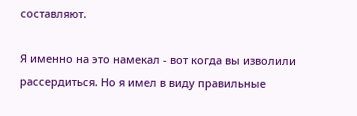составляют.

Я именно на это намекал - вот когда вы изволили рассердиться. Но я имел в виду правильные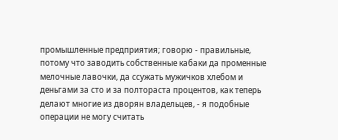промышленные предприятия; говорю - правильные, потому что заводить собственные кабаки да променные мелочные лавочки, да ссужать мужичков хлебом и деньгами за сто и за полтораста процентов, как теперь делают многие из дворян владельцев, - я подобные операции не могу считать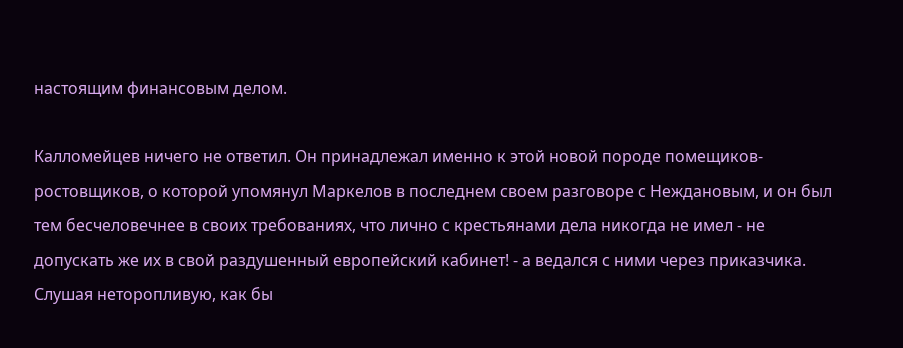настоящим финансовым делом.

Калломейцев ничего не ответил. Он принадлежал именно к этой новой породе помещиков-ростовщиков, о которой упомянул Маркелов в последнем своем разговоре с Неждановым, и он был тем бесчеловечнее в своих требованиях, что лично с крестьянами дела никогда не имел - не допускать же их в свой раздушенный европейский кабинет! - а ведался с ними через приказчика. Слушая неторопливую, как бы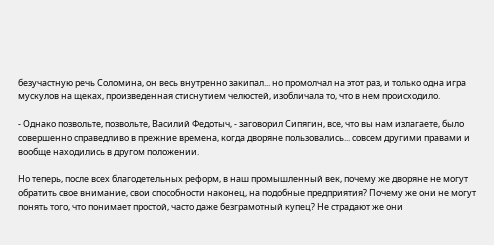безучастную речь Соломина, он весь внутренно закипал... но промолчал на этот раз, и только одна игра мускулов на щеках, произведенная стиснутием челюстей, изобличала то, что в нем происходило.

- Однако позвольте, позвольте, Василий Федотыч, - заговорил Сипягин, все, что вы нам излагаете, было совершенно справедливо в прежние времена, когда дворяне пользовались... совсем другими правами и вообще находились в другом положении.

Но теперь, после всех благодетельных реформ, в наш промышленный век, почему же дворяне не могут обратить свое внимание, свои способности наконец, на подобные предприятия? Почему же они не могут понять того, что понимает простой, часто даже безграмотный купец? Не страдают же они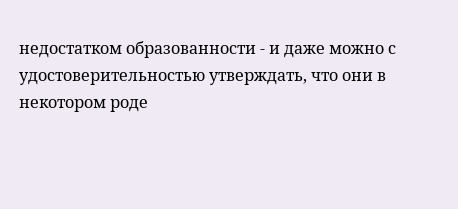недостатком образованности - и даже можно с удостоверительностью утверждать, что они в некотором роде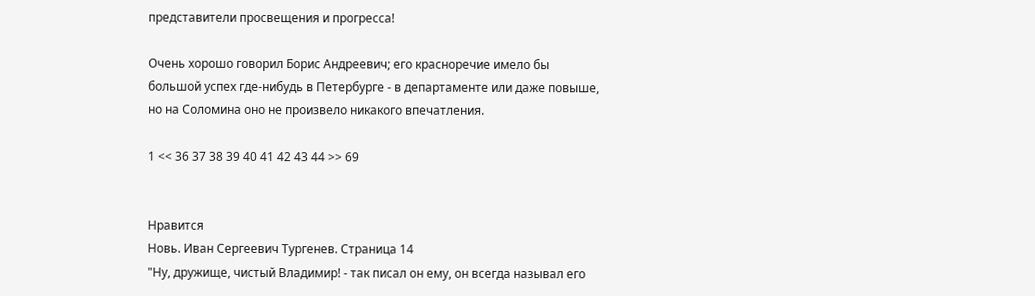представители просвещения и прогресса!

Очень хорошо говорил Борис Андреевич; его красноречие имело бы большой успех где-нибудь в Петербурге - в департаменте или даже повыше, но на Соломина оно не произвело никакого впечатления.

1 << 36 37 38 39 40 41 42 43 44 >> 69


Нравится
Новь. Иван Сергеевич Тургенев. Страница 14
"Ну, дружище, чистый Владимир! - так писал он ему, он всегда называл его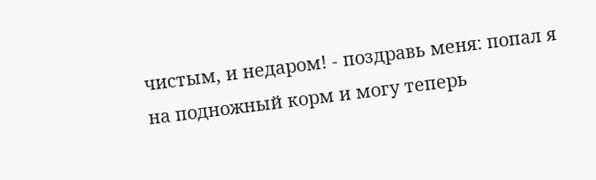чистым, и недаром! - поздравь меня: попал я на подножный корм и могу теперь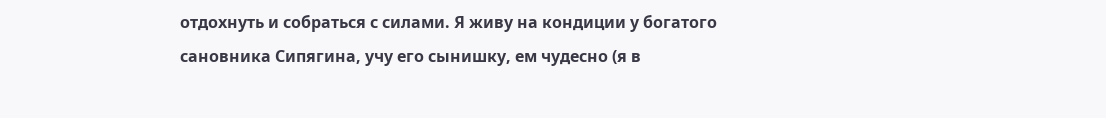отдохнуть и собраться с силами. Я живу на кондиции у богатого сановника Сипягина, учу его сынишку, ем чудесно (я в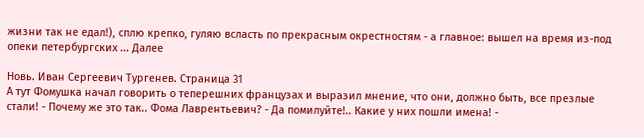жизни так не едал!), сплю крепко, гуляю всласть по прекрасным окрестностям - а главное: вышел на время из-под опеки петербургских ... Далее

Новь. Иван Сергеевич Тургенев. Страница 31
А тут Фомушка начал говорить о теперешних французах и выразил мнение, что они, должно быть, все презлые стали! - Почему же это так.. Фома Лаврентьевич? - Да помилуйте!.. Какие у них пошли имена! -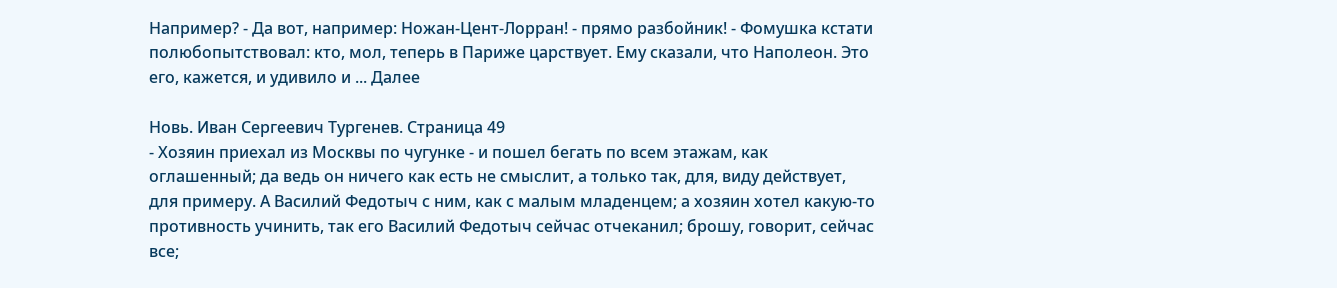Например? - Да вот, например: Ножан-Цент-Лорран! - прямо разбойник! - Фомушка кстати полюбопытствовал: кто, мол, теперь в Париже царствует. Ему сказали, что Наполеон. Это его, кажется, и удивило и ... Далее

Новь. Иван Сергеевич Тургенев. Страница 49
- Хозяин приехал из Москвы по чугунке - и пошел бегать по всем этажам, как оглашенный; да ведь он ничего как есть не смыслит, а только так, для, виду действует, для примеру. А Василий Федотыч с ним, как с малым младенцем; а хозяин хотел какую-то противность учинить, так его Василий Федотыч сейчас отчеканил; брошу, говорит, сейчас все;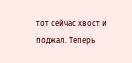тот сейчас хвост и поджал. Теперь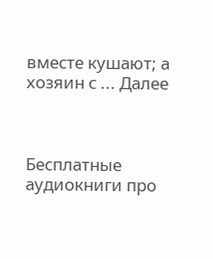вместе кушают; а хозяин с ... Далее



Бесплатные аудиокниги про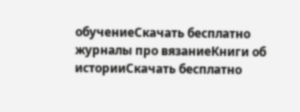обучениеСкачать бесплатно журналы про вязаниеКниги об историиСкачать бесплатно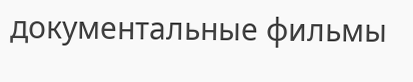документальные фильмы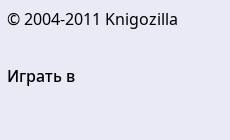© 2004-2011 Knigozilla

Играть в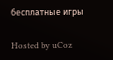бесплатные игры

Hosted by uCoz